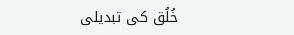خُلُق کی تبدیلی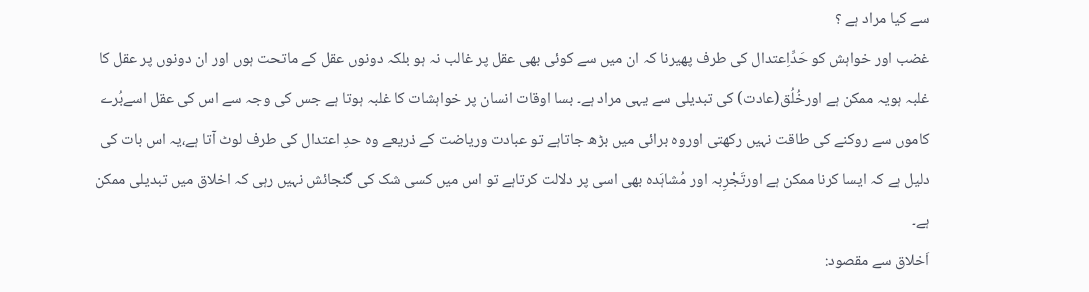سے کیا مراد ہے ؟
غضب اور خواہش کو حَدِّاِعتدال کی طرف پھیرنا کہ ان میں سے کوئی بھی عقل پر غالب نہ ہو بلکہ دونوں عقل کے ماتحت ہوں اور ان دونوں پر عقل کا غلبہ ہویہ ممکن ہے اورخُلُق(عادت) کی تبدیلی سے یہی مراد ہے۔ بسا اوقات انسان پر خواہشات کا غلبہ ہوتا ہے جس کی وجہ سے اس کی عقل اسےبُرے کاموں سے روکنے کی طاقت نہیں رکھتی اوروہ برائی میں بڑھ جاتاہے تو عبادت وریاضت کے ذریعے وہ حدِ اعتدال کی طرف لوٹ آتا ہے،یہ اس بات کی دلیل ہے کہ ایسا کرنا ممکن ہے اورتَجْرِبہ اور مُشاہَدہ بھی اسی پر دلالت کرتاہے تو اس میں کسی شک کی گنجائش نہیں رہی کہ اخلاق میں تبدیلی ممکن ہے۔
اَخلاق سے مقصود: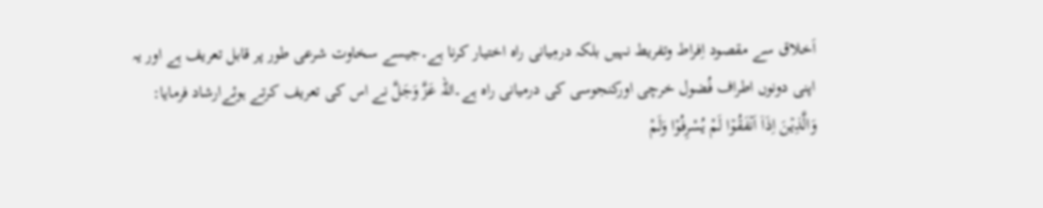اَخلاق سے مقصود اِفراط وتفریط نہیں بلکہ درمِیانی راہ اختیار کرنا ہے۔جیسے سخاوت شرعی طور پر قابل تعریف ہے اور یہ اپنی دونوں اطراف فُضول خرچی اورکنجوسی کی درمیانی راہ ہے۔اللہ عَزَّ وَجَلَّ نے اس کی تعریف کرتے ہوئےارشاد فرمایا:
وَالَّذِیۡنَ اِذَاۤ اَنۡفَقُوۡا لَمْ یُسْرِفُوۡا وَلَمْ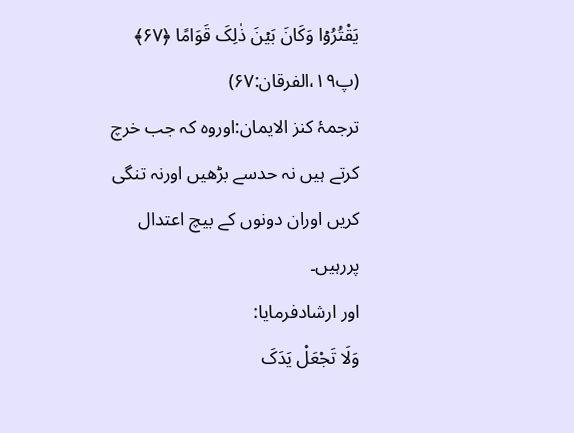یَقْتُرُوۡا وَکَانَ بَیۡنَ ذٰلِکَ قَوَامًا ﴿۶۷﴾ (پ۱۹،الفرقان:۶۷)
ترجمۂ کنز الایمان:اوروہ کہ جب خرچ کرتے ہیں نہ حدسے بڑھیں اورنہ تنگی کریں اوران دونوں کے بیچ اعتدال پررہيں۔
اور ارشادفرمایا:
وَلَا تَجْعَلْ یَدَکَ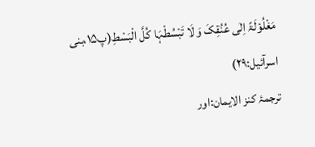مَغْلُوۡلَۃً اِلٰی عُنُقِکَ وَ لَا تَبْسُطْہَا کُلَّ الْبَسْطِ(پ۱۵،بنی اسرآئيل:۲۹)
ترجمۂ کنز الایمان:اور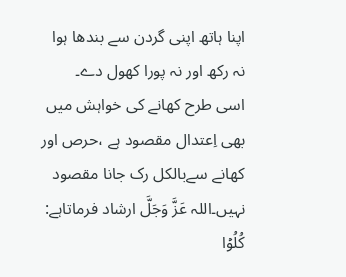اپنا ہاتھ اپنی گردن سے بندھا ہوا نہ رکھ اور نہ پورا کھول دے۔
اسی طرح کھانے کی خواہش میں بھی اِعتدال مقصود ہے ،حرص اور کھانے سےبالكل رک جانا مقصود نہیں۔اللہ عَزَّ وَجَلَّ ارشاد فرماتاہے:
کُلُوۡا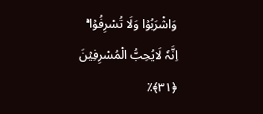وَاشْرَبُوۡا وَلَا تُسْرِفُوۡا ۚؕ اِنَّہٗ لَایُحِبُّ الْمُسْرِفِیۡنَ ﴿۳۱﴾٪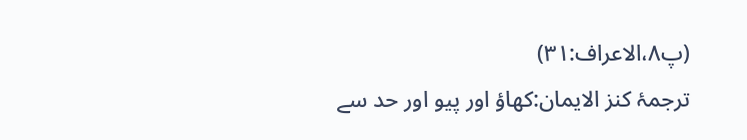(پ۸،الاعراف:۳۱)
ترجمۂ کنز الایمان:کھاؤ اور پیو اور حد سے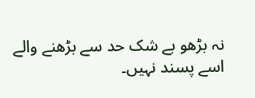نہ بڑھو بے شک حد سے بڑھنے والے اسے پسند نہیں۔